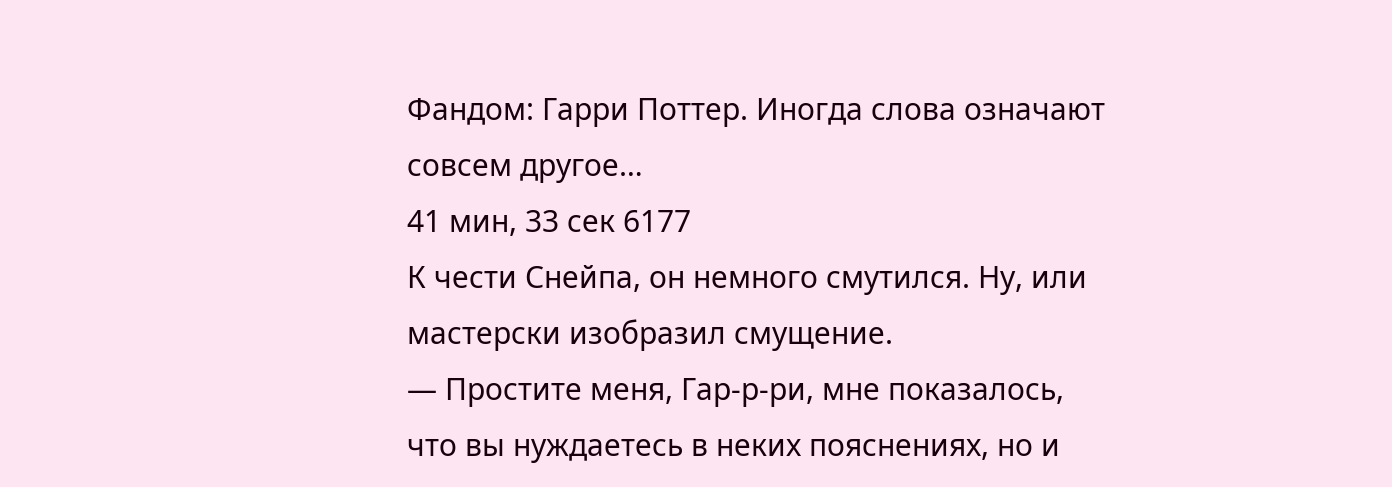Фандом: Гарри Поттер. Иногда слова означают совсем другое…
41 мин, 33 сек 6177
К чести Снейпа, он немного смутился. Ну, или мастерски изобразил смущение.
— Простите меня, Гар-р-ри, мне показалось, что вы нуждаетесь в неких пояснениях, но и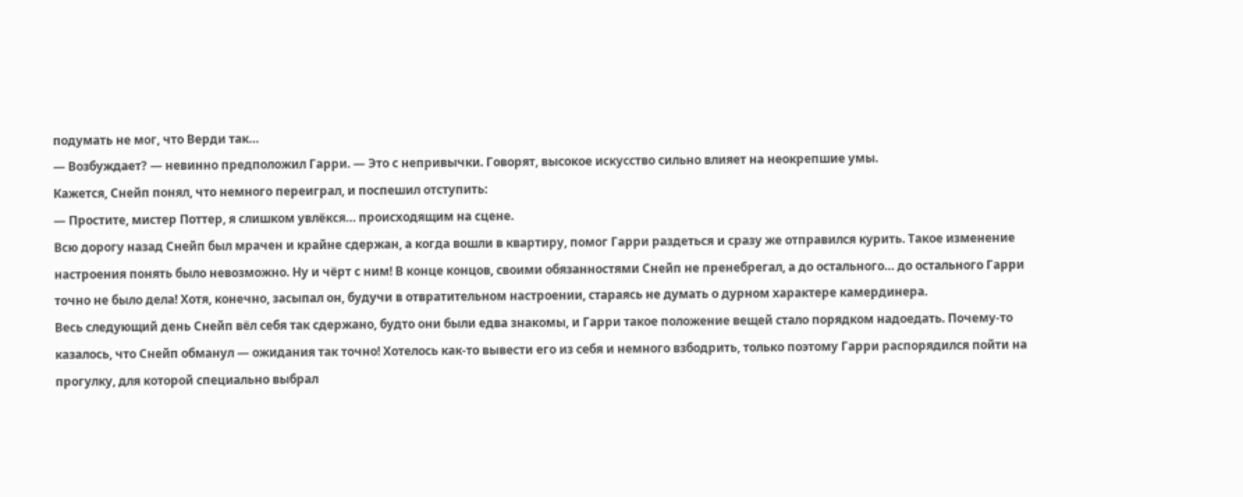подумать не мог, что Верди так…
— Возбуждает? — невинно предположил Гарри. — Это с непривычки. Говорят, высокое искусство сильно влияет на неокрепшие умы.
Кажется, Снейп понял, что немного переиграл, и поспешил отступить:
— Простите, мистер Поттер, я слишком увлёкся… происходящим на сцене.
Всю дорогу назад Снейп был мрачен и крайне сдержан, а когда вошли в квартиру, помог Гарри раздеться и сразу же отправился курить. Такое изменение настроения понять было невозможно. Ну и чёрт с ним! В конце концов, своими обязанностями Снейп не пренебрегал, а до остального… до остального Гарри точно не было дела! Хотя, конечно, засыпал он, будучи в отвратительном настроении, стараясь не думать о дурном характере камердинера.
Весь следующий день Снейп вёл себя так сдержано, будто они были едва знакомы, и Гарри такое положение вещей стало порядком надоедать. Почему-то казалось, что Снейп обманул — ожидания так точно! Хотелось как-то вывести его из себя и немного взбодрить, только поэтому Гарри распорядился пойти на прогулку, для которой специально выбрал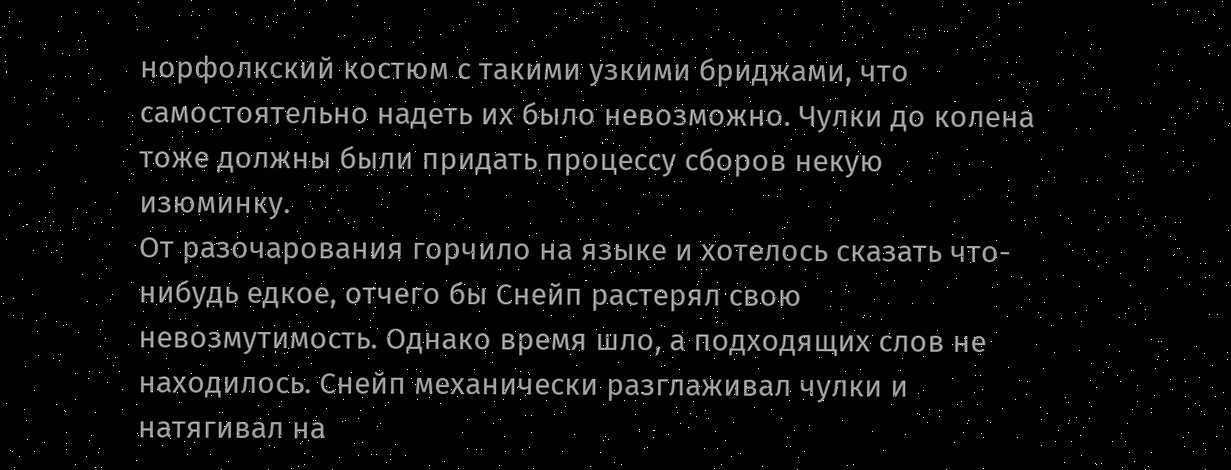норфолкский костюм с такими узкими бриджами, что самостоятельно надеть их было невозможно. Чулки до колена тоже должны были придать процессу сборов некую изюминку.
От разочарования горчило на языке и хотелось сказать что-нибудь едкое, отчего бы Снейп растерял свою невозмутимость. Однако время шло, а подходящих слов не находилось. Снейп механически разглаживал чулки и натягивал на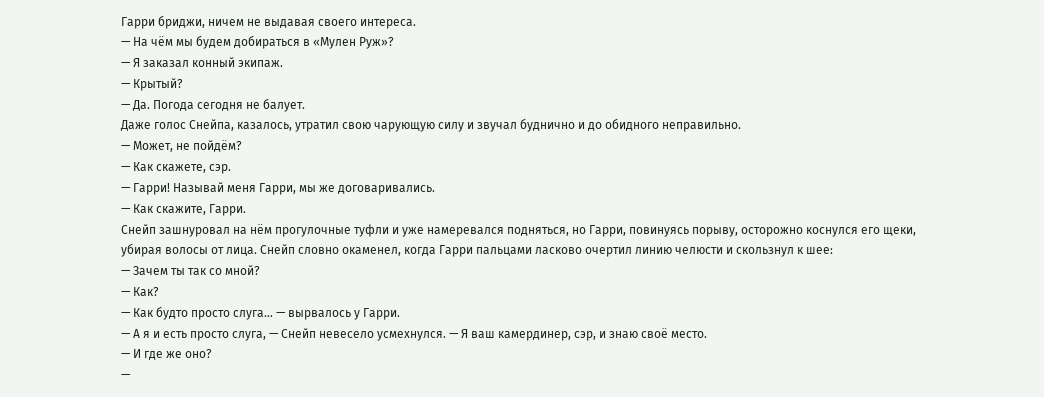Гарри бриджи, ничем не выдавая своего интереса.
— На чём мы будем добираться в «Мулен Руж»?
— Я заказал конный экипаж.
— Крытый?
— Да. Погода сегодня не балует.
Даже голос Снейпа, казалось, утратил свою чарующую силу и звучал буднично и до обидного неправильно.
— Может, не пойдём?
— Как скажете, сэр.
— Гарри! Называй меня Гарри, мы же договаривались.
— Как скажите, Гарри.
Снейп зашнуровал на нём прогулочные туфли и уже намеревался подняться, но Гарри, повинуясь порыву, осторожно коснулся его щеки, убирая волосы от лица. Снейп словно окаменел, когда Гарри пальцами ласково очертил линию челюсти и скользнул к шее:
— Зачем ты так со мной?
— Как?
— Как будто просто слуга… — вырвалось у Гарри.
— А я и есть просто слуга, — Снейп невесело усмехнулся. — Я ваш камердинер, сэр, и знаю своё место.
— И где же оно?
—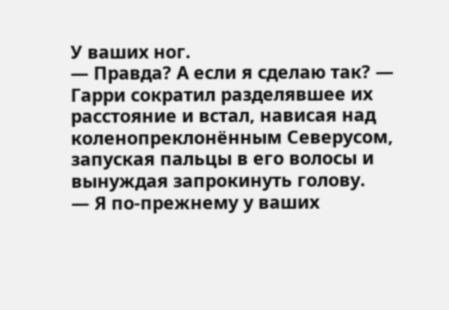У ваших ног.
— Правда? А если я сделаю так? — Гарри сократил разделявшее их расстояние и встал, нависая над коленопреклонённым Северусом, запуская пальцы в его волосы и вынуждая запрокинуть голову.
— Я по-прежнему у ваших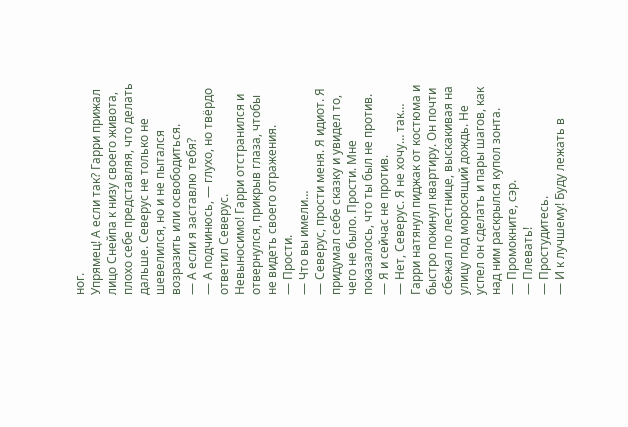ног.
Упрямец! А если так? Гарри прижал лицо Снейпа к низу своего живота, плохо себе представляя, что делать дальше. Северус не только не шевелился, но и не пытался возразить или освободиться.
— А если я заставлю тебя?
— А подчинюсь, — глухо, но твёрдо ответил Северус.
Невыносимо! Гарри отстранился и отвернулся, прикрыв глаза, чтобы не видеть своего отражения.
— Прости.
— Что вы имели…
— Северус, прости меня. Я идиот. Я придумал себе сказку и увидел то, чего не было. Прости. Мне показалось, что ты был не против.
— Я и сейчас не против.
— Нет, Северус. Я не хочу… так…
Гарри натянул пиджак от костюма и быстро покинул квартиру. Он почти сбежал по лестнице, выскакивая на улицу под моросящий дождь. Не успел он сделать и пары шагов, как над ним раскрылся купол зонта.
— Промокните, сэр.
— Плевать!
— Простудитесь.
— И к лучшему! Буду лежать в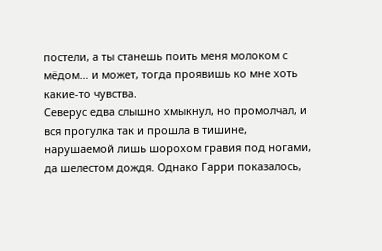постели, а ты станешь поить меня молоком с мёдом… и может, тогда проявишь ко мне хоть какие-то чувства.
Северус едва слышно хмыкнул, но промолчал, и вся прогулка так и прошла в тишине, нарушаемой лишь шорохом гравия под ногами, да шелестом дождя. Однако Гарри показалось,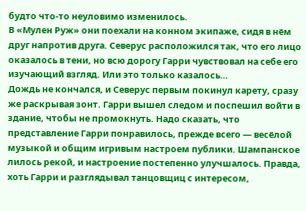будто что-то неуловимо изменилось.
В «Мулен Руж» они поехали на конном экипаже, сидя в нём друг напротив друга. Северус расположился так, что его лицо оказалось в тени, но всю дорогу Гарри чувствовал на себе его изучающий взгляд. Или это только казалось…
Дождь не кончался, и Северус первым покинул карету, сразу же раскрывая зонт. Гарри вышел следом и поспешил войти в здание, чтобы не промокнуть. Надо сказать, что представление Гарри понравилось, прежде всего — весёлой музыкой и общим игривым настроем публики. Шампанское лилось рекой, и настроение постепенно улучшалось. Правда, хоть Гарри и разглядывал танцовщиц с интересом,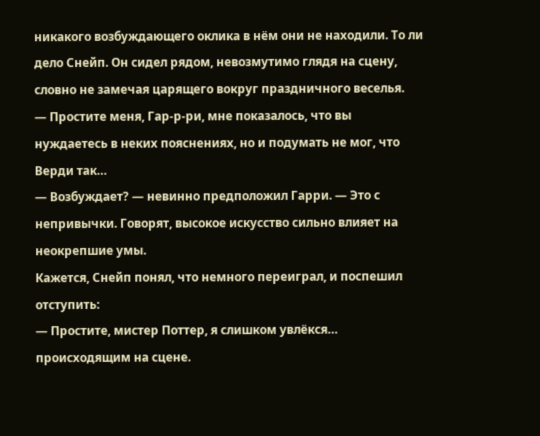никакого возбуждающего оклика в нём они не находили. То ли дело Снейп. Он сидел рядом, невозмутимо глядя на сцену, словно не замечая царящего вокруг праздничного веселья.
— Простите меня, Гар-р-ри, мне показалось, что вы нуждаетесь в неких пояснениях, но и подумать не мог, что Верди так…
— Возбуждает? — невинно предположил Гарри. — Это с непривычки. Говорят, высокое искусство сильно влияет на неокрепшие умы.
Кажется, Снейп понял, что немного переиграл, и поспешил отступить:
— Простите, мистер Поттер, я слишком увлёкся… происходящим на сцене.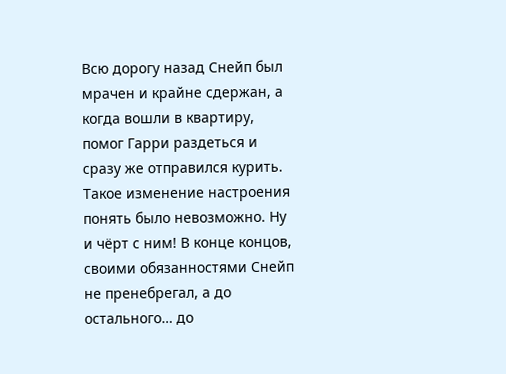Всю дорогу назад Снейп был мрачен и крайне сдержан, а когда вошли в квартиру, помог Гарри раздеться и сразу же отправился курить. Такое изменение настроения понять было невозможно. Ну и чёрт с ним! В конце концов, своими обязанностями Снейп не пренебрегал, а до остального… до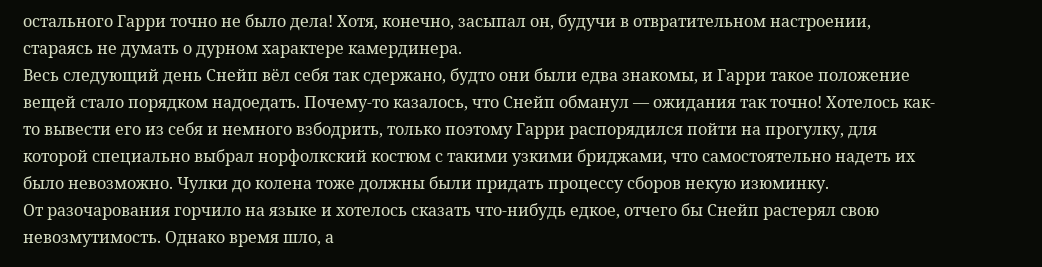остального Гарри точно не было дела! Хотя, конечно, засыпал он, будучи в отвратительном настроении, стараясь не думать о дурном характере камердинера.
Весь следующий день Снейп вёл себя так сдержано, будто они были едва знакомы, и Гарри такое положение вещей стало порядком надоедать. Почему-то казалось, что Снейп обманул — ожидания так точно! Хотелось как-то вывести его из себя и немного взбодрить, только поэтому Гарри распорядился пойти на прогулку, для которой специально выбрал норфолкский костюм с такими узкими бриджами, что самостоятельно надеть их было невозможно. Чулки до колена тоже должны были придать процессу сборов некую изюминку.
От разочарования горчило на языке и хотелось сказать что-нибудь едкое, отчего бы Снейп растерял свою невозмутимость. Однако время шло, а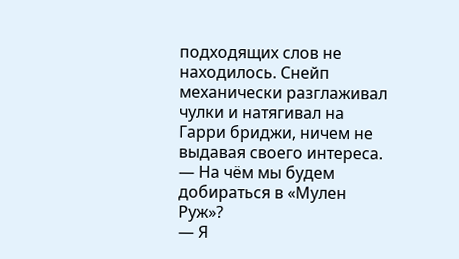подходящих слов не находилось. Снейп механически разглаживал чулки и натягивал на Гарри бриджи, ничем не выдавая своего интереса.
— На чём мы будем добираться в «Мулен Руж»?
— Я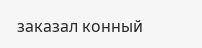заказал конный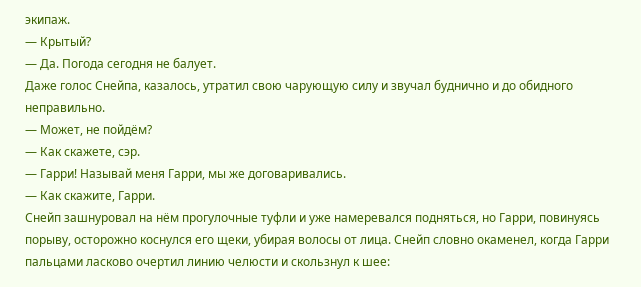экипаж.
— Крытый?
— Да. Погода сегодня не балует.
Даже голос Снейпа, казалось, утратил свою чарующую силу и звучал буднично и до обидного неправильно.
— Может, не пойдём?
— Как скажете, сэр.
— Гарри! Называй меня Гарри, мы же договаривались.
— Как скажите, Гарри.
Снейп зашнуровал на нём прогулочные туфли и уже намеревался подняться, но Гарри, повинуясь порыву, осторожно коснулся его щеки, убирая волосы от лица. Снейп словно окаменел, когда Гарри пальцами ласково очертил линию челюсти и скользнул к шее: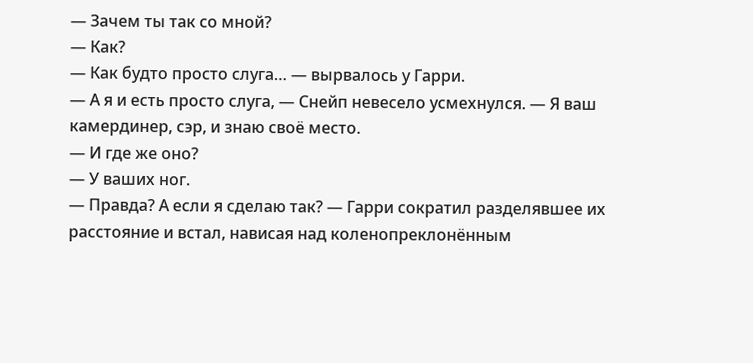— Зачем ты так со мной?
— Как?
— Как будто просто слуга… — вырвалось у Гарри.
— А я и есть просто слуга, — Снейп невесело усмехнулся. — Я ваш камердинер, сэр, и знаю своё место.
— И где же оно?
— У ваших ног.
— Правда? А если я сделаю так? — Гарри сократил разделявшее их расстояние и встал, нависая над коленопреклонённым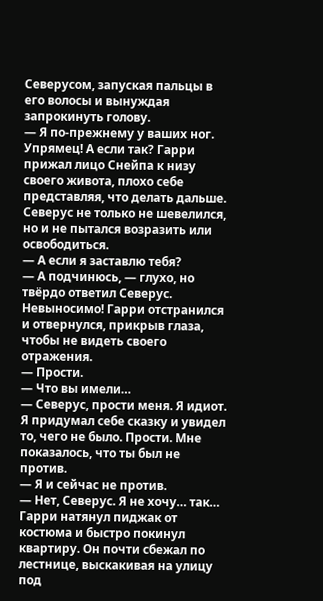Северусом, запуская пальцы в его волосы и вынуждая запрокинуть голову.
— Я по-прежнему у ваших ног.
Упрямец! А если так? Гарри прижал лицо Снейпа к низу своего живота, плохо себе представляя, что делать дальше. Северус не только не шевелился, но и не пытался возразить или освободиться.
— А если я заставлю тебя?
— А подчинюсь, — глухо, но твёрдо ответил Северус.
Невыносимо! Гарри отстранился и отвернулся, прикрыв глаза, чтобы не видеть своего отражения.
— Прости.
— Что вы имели…
— Северус, прости меня. Я идиот. Я придумал себе сказку и увидел то, чего не было. Прости. Мне показалось, что ты был не против.
— Я и сейчас не против.
— Нет, Северус. Я не хочу… так…
Гарри натянул пиджак от костюма и быстро покинул квартиру. Он почти сбежал по лестнице, выскакивая на улицу под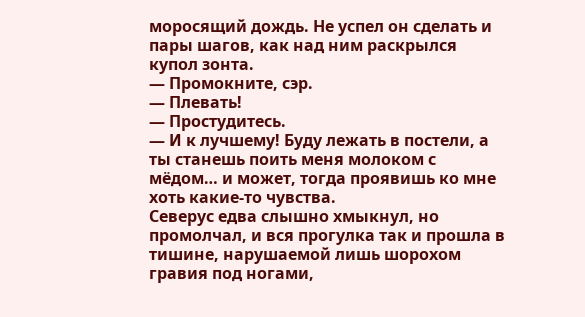моросящий дождь. Не успел он сделать и пары шагов, как над ним раскрылся купол зонта.
— Промокните, сэр.
— Плевать!
— Простудитесь.
— И к лучшему! Буду лежать в постели, а ты станешь поить меня молоком с мёдом… и может, тогда проявишь ко мне хоть какие-то чувства.
Северус едва слышно хмыкнул, но промолчал, и вся прогулка так и прошла в тишине, нарушаемой лишь шорохом гравия под ногами,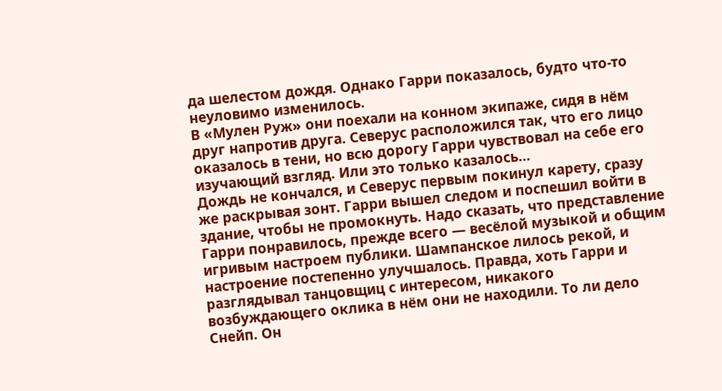да шелестом дождя. Однако Гарри показалось, будто что-то неуловимо изменилось.
В «Мулен Руж» они поехали на конном экипаже, сидя в нём друг напротив друга. Северус расположился так, что его лицо оказалось в тени, но всю дорогу Гарри чувствовал на себе его изучающий взгляд. Или это только казалось…
Дождь не кончался, и Северус первым покинул карету, сразу же раскрывая зонт. Гарри вышел следом и поспешил войти в здание, чтобы не промокнуть. Надо сказать, что представление Гарри понравилось, прежде всего — весёлой музыкой и общим игривым настроем публики. Шампанское лилось рекой, и настроение постепенно улучшалось. Правда, хоть Гарри и разглядывал танцовщиц с интересом, никакого возбуждающего оклика в нём они не находили. То ли дело Снейп. Он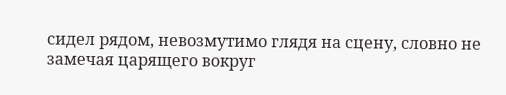сидел рядом, невозмутимо глядя на сцену, словно не замечая царящего вокруг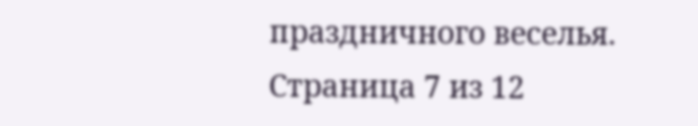праздничного веселья.
Страница 7 из 12